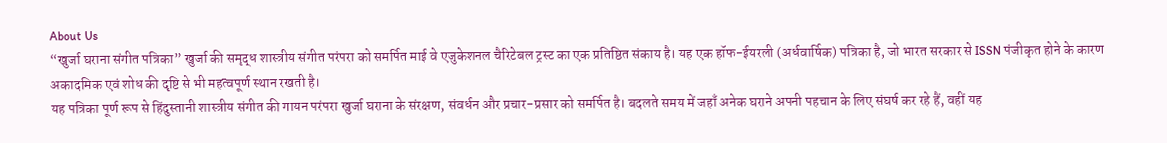About Us
“खुर्जा घराना संगीत पत्रिका” खुर्जा की समृद्ध शास्त्रीय संगीत परंपरा को समर्पित माई वे एजुकेशनल चैरिटेबल ट्रस्ट का एक प्रतिष्ठित संकाय है। यह एक हॉफ-ईयरली (अर्धवार्षिक) पत्रिका है, जो भारत सरकार से ISSN पंजीकृत होने के कारण अकादमिक एवं शोध की दृष्टि से भी महत्वपूर्ण स्थान रखती है।
यह पत्रिका पूर्ण रूप से हिंदुस्तानी शास्त्रीय संगीत की गायन परंपरा खुर्जा घराना के संरक्षण, संवर्धन और प्रचार-प्रसार को समर्पित है। बदलते समय में जहाँ अनेक घराने अपनी पहचान के लिए संघर्ष कर रहे हैं, वहीं यह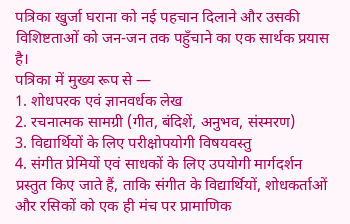पत्रिका खुर्जा घराना को नई पहचान दिलाने और उसकी विशिष्टताओं को जन-जन तक पहुँचाने का एक सार्थक प्रयास है।
पत्रिका में मुख्य रूप से —
1. शोधपरक एवं ज्ञानवर्धक लेख
2. रचनात्मक सामग्री (गीत, बंदिशें, अनुभव, संस्मरण)
3. विद्यार्थियों के लिए परीक्षोपयोगी विषयवस्तु
4. संगीत प्रेमियों एवं साधकों के लिए उपयोगी मार्गदर्शन
प्रस्तुत किए जाते हैं, ताकि संगीत के विद्यार्थियों, शोधकर्ताओं और रसिकों को एक ही मंच पर प्रामाणिक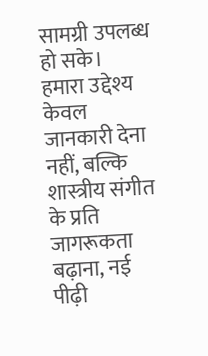सामग्री उपलब्ध हो सके।
हमारा उद्देश्य केवल जानकारी देना नहीं, बल्कि शास्त्रीय संगीत के प्रति जागरूकता बढ़ाना, नई पीढ़ी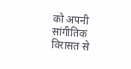को अपनी सांगीतिक विरासत से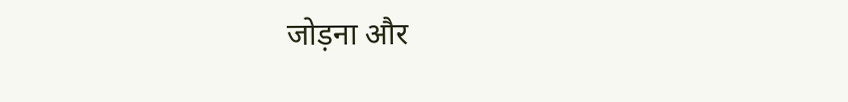जोड़ना और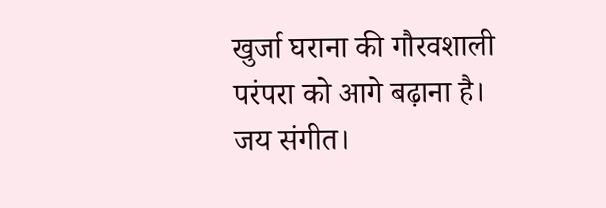खुर्जा घराना की गौरवशाली परंपरा को आगे बढ़ाना है।
जय संगीत।